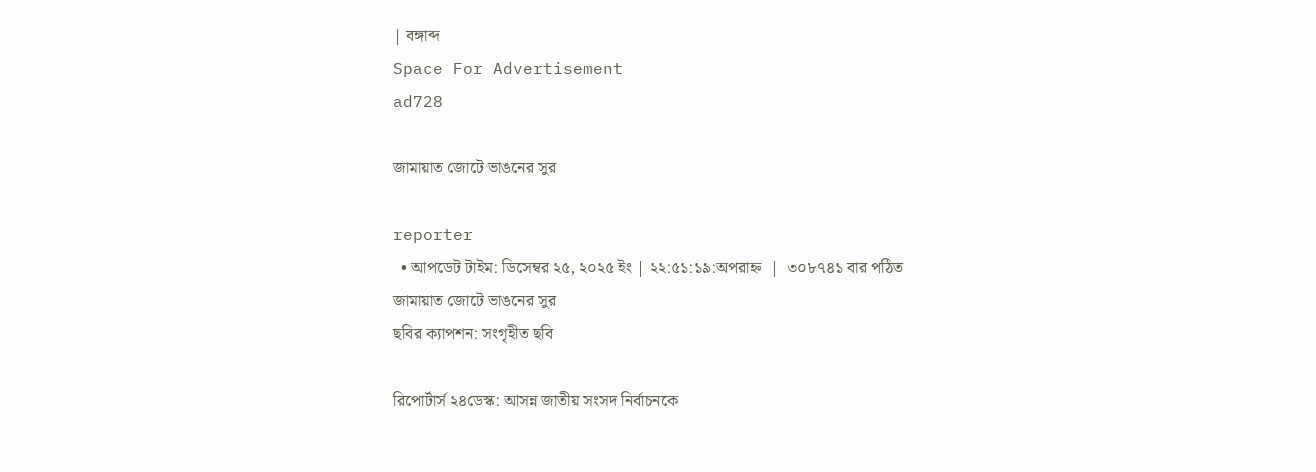| বঙ্গাব্দ
Space For Advertisement
ad728

জামায়াত জোটে ভাঙনের সুর

reporter
  • আপডেট টাইম: ডিসেম্বর ২৫, ২০২৫ ইং | ২২:৫১:১৯:অপরাহ্ন  |  ৩০৮৭৪১ বার পঠিত
জামায়াত জোটে ভাঙনের সুর
ছবির ক্যাপশন: সংগৃহীত ছবি

রিপোর্টার্স ২৪ডেস্ক: আসন্ন জাতীয় সংসদ নির্বাচনকে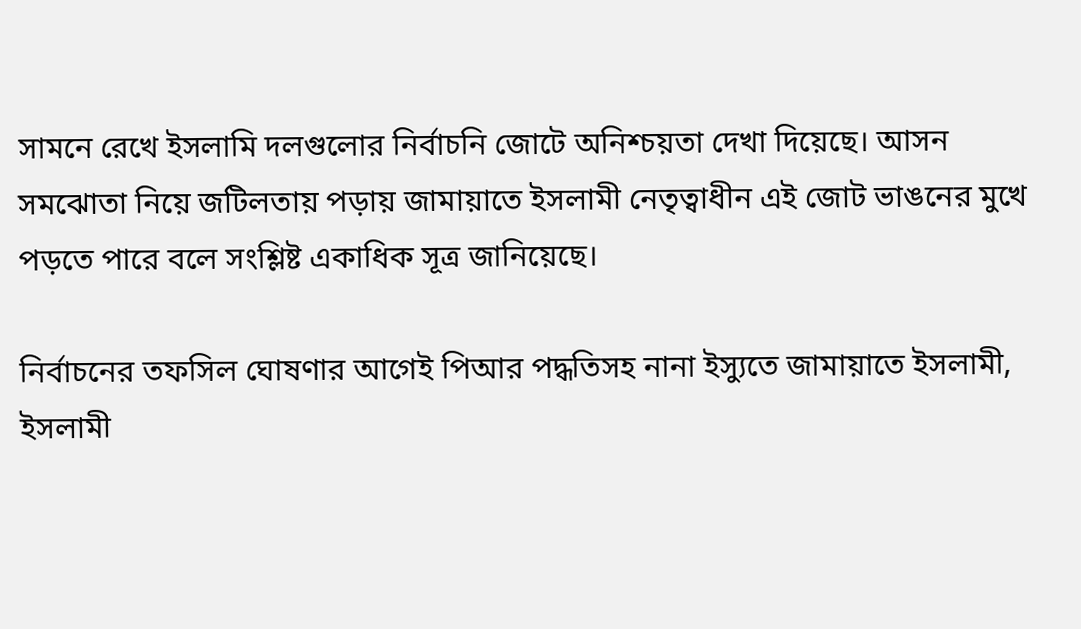সামনে রেখে ইসলামি দলগুলোর নির্বাচনি জোটে অনিশ্চয়তা দেখা দিয়েছে। আসন সমঝোতা নিয়ে জটিলতায় পড়ায় জামায়াতে ইসলামী নেতৃত্বাধীন এই জোট ভাঙনের মুখে পড়তে পারে বলে সংশ্লিষ্ট একাধিক সূত্র জানিয়েছে।

নির্বাচনের তফসিল ঘোষণার আগেই পিআর পদ্ধতিসহ নানা ইস্যুতে জামায়াতে ইসলামী, ইসলামী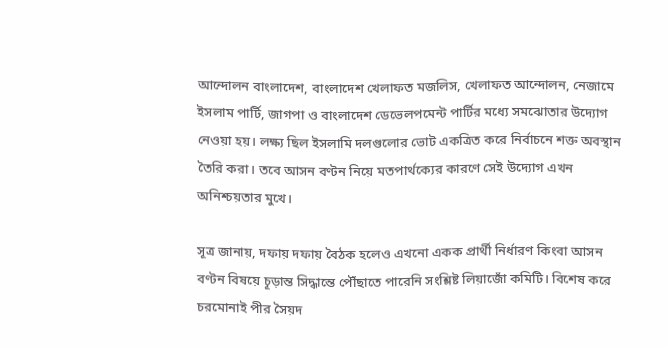আন্দোলন বাংলাদেশ, বাংলাদেশ খেলাফত মজলিস, খেলাফত আন্দোলন, নেজামে ইসলাম পার্টি, জাগপা ও বাংলাদেশ ডেভেলপমেন্ট পার্টির মধ্যে সমঝোতার উদ্যোগ নেওয়া হয়। লক্ষ্য ছিল ইসলামি দলগুলোর ভোট একত্রিত করে নির্বাচনে শক্ত অবস্থান তৈরি করা। তবে আসন বণ্টন নিয়ে মতপার্থক্যের কারণে সেই উদ্যোগ এখন অনিশ্চয়তার মুখে।

সূত্র জানায়, দফায় দফায় বৈঠক হলেও এখনো একক প্রার্থী নির্ধারণ কিংবা আসন বণ্টন বিষয়ে চূড়ান্ত সিদ্ধান্তে পৌঁছাতে পারেনি সংশ্লিষ্ট লিয়াজোঁ কমিটি। বিশেষ করে চরমোনাই পীর সৈয়দ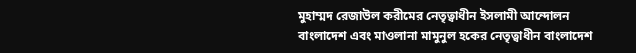মুহাম্মদ রেজাউল করীমের নেতৃত্বাধীন ইসলামী আন্দোলন বাংলাদেশ এবং মাওলানা মামুনুল হকের নেতৃত্বাধীন বাংলাদেশ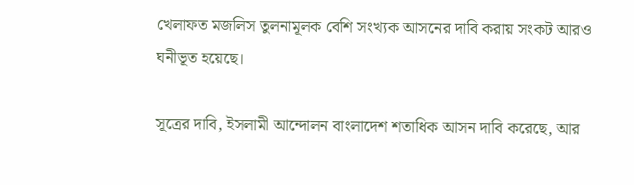খেলাফত মজলিস তুলনামূলক বেশি সংখ্যক আসনের দাবি করায় সংকট আরও ঘনীভূত হয়েছে।

সূত্রের দাবি, ইসলামী আন্দোলন বাংলাদেশ শতাধিক আসন দাবি করেছে, আর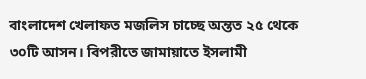বাংলাদেশ খেলাফত মজলিস চাচ্ছে অন্তত ২৫ থেকে ৩০টি আসন। বিপরীতে জামায়াতে ইসলামী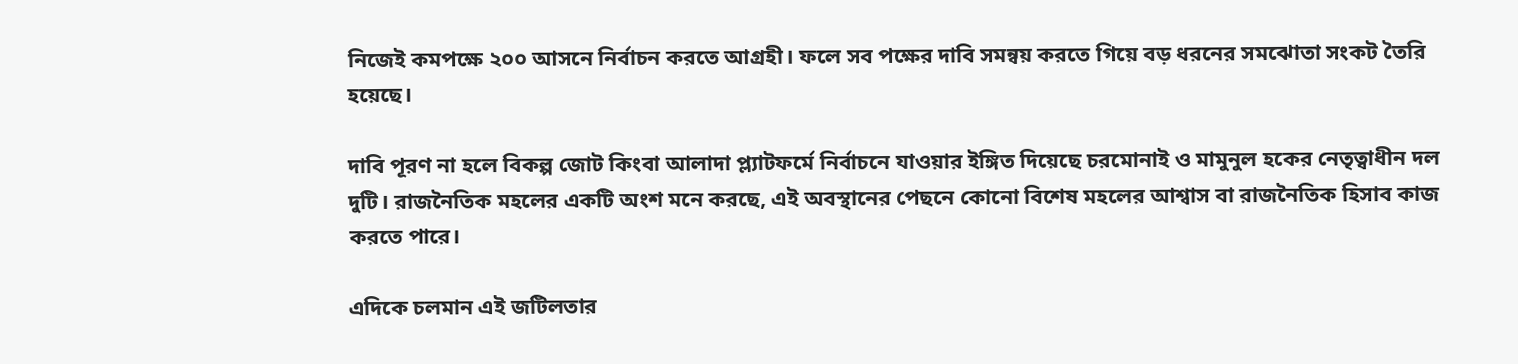নিজেই কমপক্ষে ২০০ আসনে নির্বাচন করতে আগ্রহী। ফলে সব পক্ষের দাবি সমন্বয় করতে গিয়ে বড় ধরনের সমঝোতা সংকট তৈরি হয়েছে।

দাবি পূরণ না হলে বিকল্প জোট কিংবা আলাদা প্ল্যাটফর্মে নির্বাচনে যাওয়ার ইঙ্গিত দিয়েছে চরমোনাই ও মামুনুল হকের নেতৃত্বাধীন দল দুটি। রাজনৈতিক মহলের একটি অংশ মনে করছে, এই অবস্থানের পেছনে কোনো বিশেষ মহলের আশ্বাস বা রাজনৈতিক হিসাব কাজ করতে পারে।

এদিকে চলমান এই জটিলতার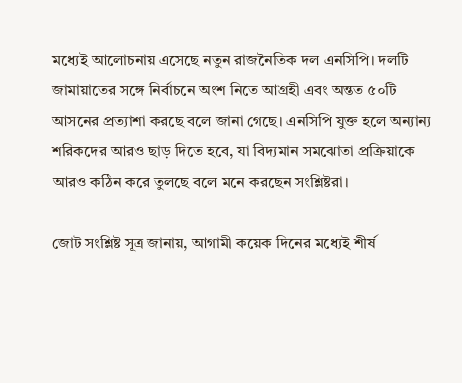মধ্যেই আলোচনায় এসেছে নতুন রাজনৈতিক দল এনসিপি। দলটি জামায়াতের সঙ্গে নির্বাচনে অংশ নিতে আগ্রহী এবং অন্তত ৫০টি আসনের প্রত্যাশা করছে বলে জানা গেছে। এনসিপি যুক্ত হলে অন্যান্য শরিকদের আরও ছাড় দিতে হবে, যা বিদ্যমান সমঝোতা প্রক্রিয়াকে আরও কঠিন করে তুলছে বলে মনে করছেন সংশ্লিষ্টরা।

জোট সংশ্লিষ্ট সূত্র জানায়, আগামী কয়েক দিনের মধ্যেই শীর্ষ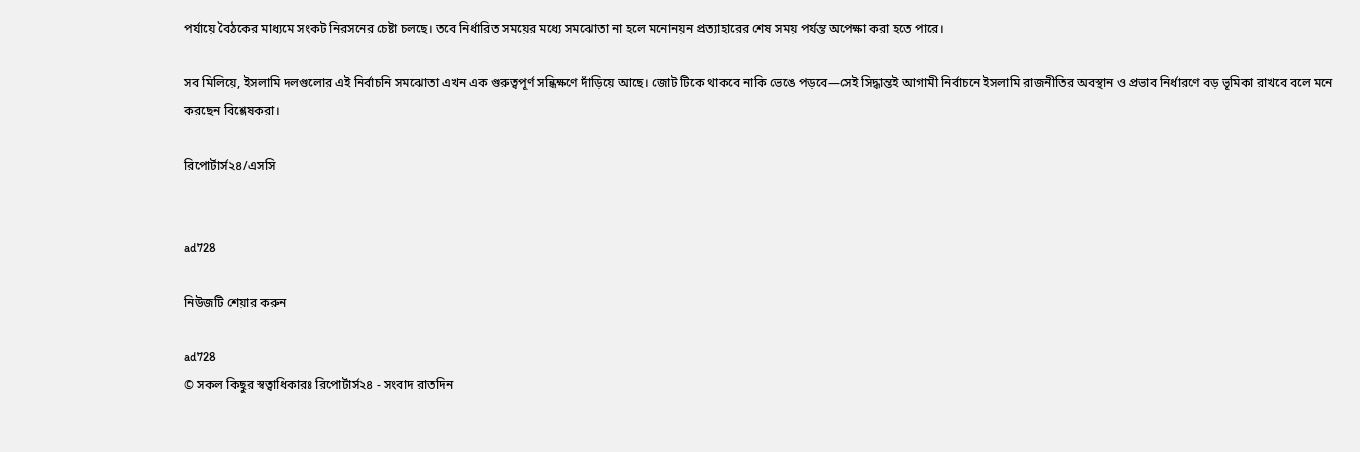পর্যায়ে বৈঠকের মাধ্যমে সংকট নিরসনের চেষ্টা চলছে। তবে নির্ধারিত সময়ের মধ্যে সমঝোতা না হলে মনোনয়ন প্রত্যাহারের শেষ সময় পর্যন্ত অপেক্ষা করা হতে পারে।

সব মিলিয়ে, ইসলামি দলগুলোর এই নির্বাচনি সমঝোতা এখন এক গুরুত্বপূর্ণ সন্ধিক্ষণে দাঁড়িয়ে আছে। জোট টিকে থাকবে নাকি ভেঙে পড়বে—সেই সিদ্ধান্তই আগামী নির্বাচনে ইসলামি রাজনীতির অবস্থান ও প্রভাব নির্ধারণে বড় ভূমিকা রাখবে বলে মনে করছেন বিশ্লেষকরা।

রিপোর্টার্স২৪/এসসি


ad728

নিউজটি শেয়ার করুন

ad728
© সকল কিছুর স্বত্বাধিকারঃ রিপোর্টার্স২৪ - সংবাদ রাতদিন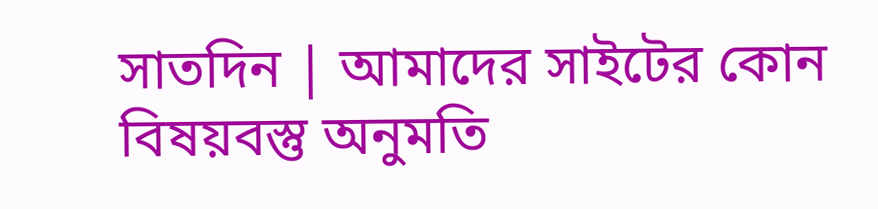সাতদিন | আমাদের সাইটের কোন বিষয়বস্তু অনুমতি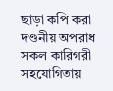ছাড়া কপি করা দণ্ডনীয় অপরাধ
সকল কারিগরী সহযোগিতায়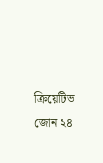ক্রিয়েটিভ জোন ২৪